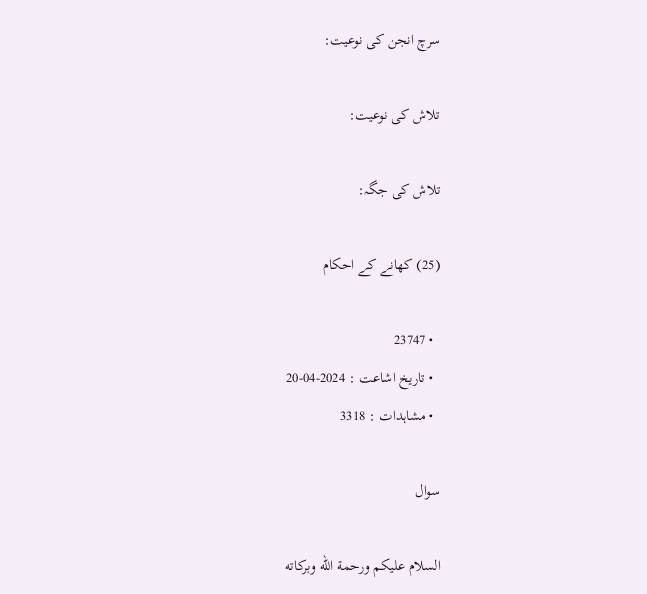سرچ انجن کی نوعیت:

تلاش کی نوعیت:

تلاش کی جگہ:

(25) کھانے کے احکام

  • 23747
  • تاریخ اشاعت : 2024-04-20
  • مشاہدات : 3318

سوال

السلام عليكم ورحمة الله وبركاته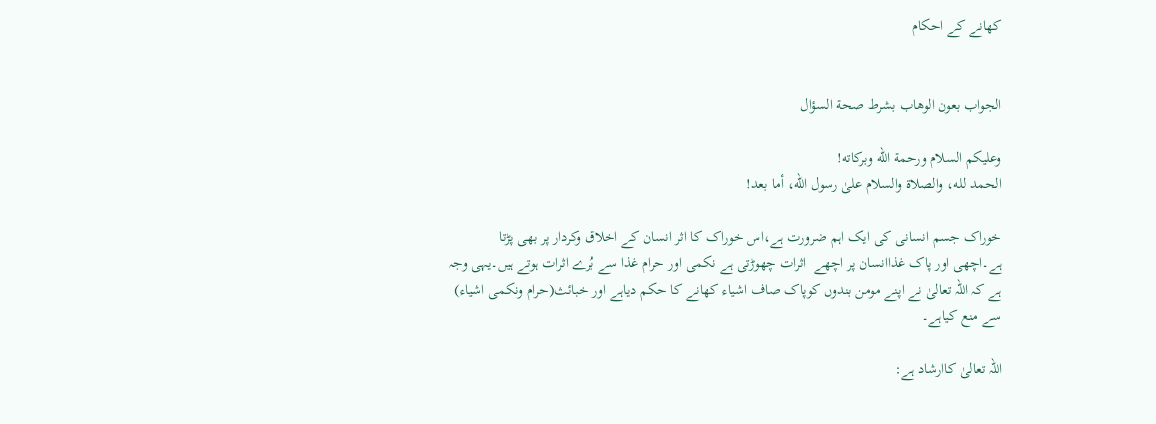کھانے کے احکام


الجواب بعون الوهاب بشرط صحة السؤال

وعلیکم السلام ورحمة الله وبرکاته!
الحمد لله، والصلاة والسلام علىٰ رسول الله، أما بعد!

خوراک جسم انسانی کی ایک اہم ضرورت ہے،اس خوراک کا اثر انسان کے اخلاق وکردار پر بھی پڑتا ہے۔اچھی اور پاک غذاانسان پر اچھے  اثرات چھوڑتی ہے نکمی اور حرام غذا سے بُرے اثرات ہوتے ہیں۔یہی وجہ ہے کہ اللہ تعالیٰ نے اپنے مومن بندوں کوپاک صاف اشیاء کھانے کا حکم دیاہے اور خبائث(حرام ونکمی اشیاء) سے منع کیاہے۔

اللہ تعالیٰ کاارشاد ہے: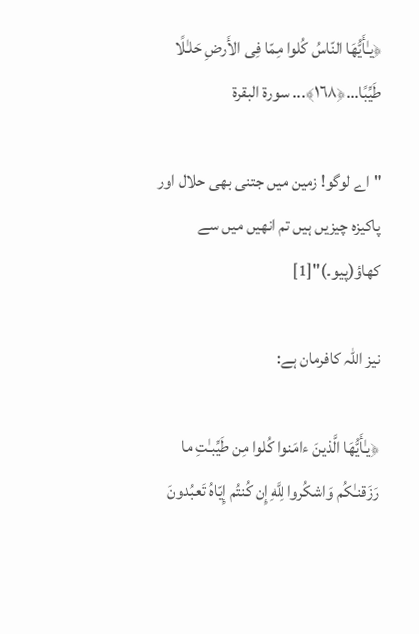﴿يـٰأَيُّهَا النّاسُ كُلوا مِمّا فِى الأَرضِ حَلـٰلًا طَيِّبًا...﴿١٦٨﴾... سورة البقرة

"اے لوگو! زمین میں جتنی بھی حلال اور پاکیزہ چیزیں ہیں تم انھیں میں سے کھاؤ(پیو۔)"[1]

نیز اللہ کافرمان ہے:

﴿يـٰأَيُّهَا الَّذينَ ءامَنوا كُلوا مِن طَيِّبـٰتِ ما رَزَقنـٰكُم وَاشكُروا لِلَّهِ إِن كُنتُم إِيّاهُ تَعبُدونَ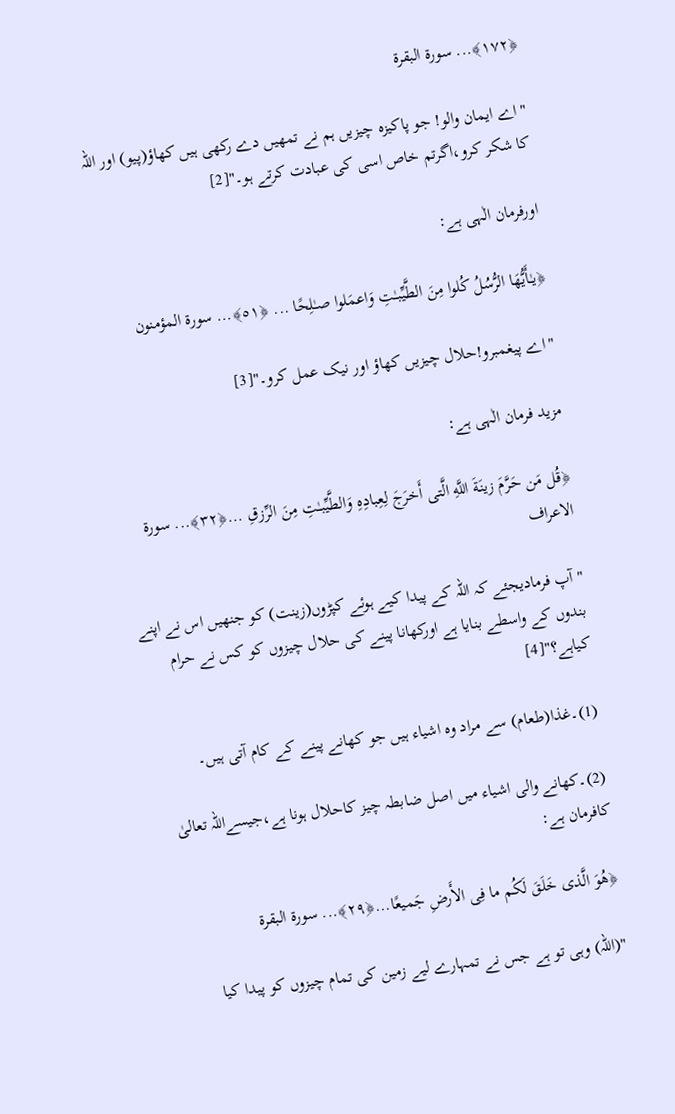﴿١٧٢﴾... سورة البقرة

"اے ایمان والو! جو پاکیزہ چیزیں ہم نے تمھیں دے رکھی ہیں کھاؤ(پیو) اور اللہ کا شکر کرو،اگرتم خاص اسی کی عبادت کرتے ہو۔"[2]

اورفرمان الٰہی ہے:

﴿يـٰأَيُّهَا الرُّسُلُ كُلوا مِنَ الطَّيِّبـٰتِ وَاعمَلوا صـٰلِحًا ... ﴿٥١﴾... سورة المؤمنون

"اے پیغمبرو!حلال چیزیں کھاؤ اور نیک عمل کرو۔"[3]

مزید فرمان الٰہی ہے:

﴿قُل مَن حَرَّمَ زينَةَ اللَّهِ الَّتى أَخرَجَ لِعِبادِهِ وَالطَّيِّبـٰتِ مِنَ الرِّزقِ ...﴿٣٢﴾... سورة الاعراف

"آپ فرمادیجئے کہ اللہ کے پیدا کیے ہوئے کپڑوں(زینت) کو جنھیں اس نے اپنے بندوں کے واسطے بنایا ہے اورکھانا پینے کی حلال چیزوں کو کس نے حرام کیاہے؟"[4]

(1)۔غذا(طعام) سے مراد وہ اشیاء ہیں جو کھانے پینے کے کام آتی ہیں۔

(2)۔کھانے والی اشیاء میں اصل ضابطہ چیز کاحلال ہونا ہے،جیسےاللہ تعالیٰ کافرمان ہے:

﴿هُوَ الَّذى خَلَقَ لَكُم ما فِى الأَرضِ جَميعًا...﴿٢٩﴾... سورة البقرة

"(اللہ) وہی تو ہے جس نے تمہارے لیے زمین کی تمام چیزوں کو پیدا کیا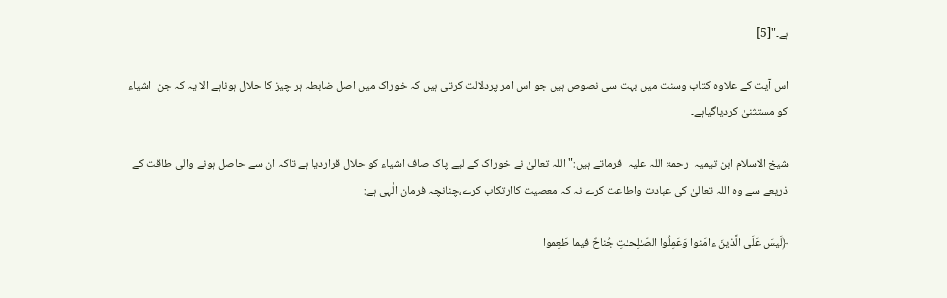ہے۔"[5]

اس آیت کے علاوہ کتاب وسنت میں بہت سی نصوص ہیں جو اس امر پردلالت کرتی ہیں کہ خوراک میں اصل ضابطہ ہر چیز کا حلال ہوناہے الا یہ کہ جن  اشیاء کو مستثنیٰ کردیاگیاہے۔

شیخ الاسلام ابن تیمیہ  رحمۃ اللہ علیہ  فرماتے ہیں:" اللہ تعالیٰ نے خوراک کے لیے پاک صاف اشیاء کو حلال قراردیا ہے تاکہ ان سے حاصل ہونے والی طاقت کے ذریعے سے وہ اللہ تعالیٰ کی عبادت واطاعت کرے نہ کہ معصیت کاارتکاب کرے،چنانچہ فرمان الٰہی ہے:

﴿لَيسَ عَلَى الَّذينَ ءامَنوا وَعَمِلُوا الصّـٰلِحـٰتِ جُناحٌ فيما طَعِموا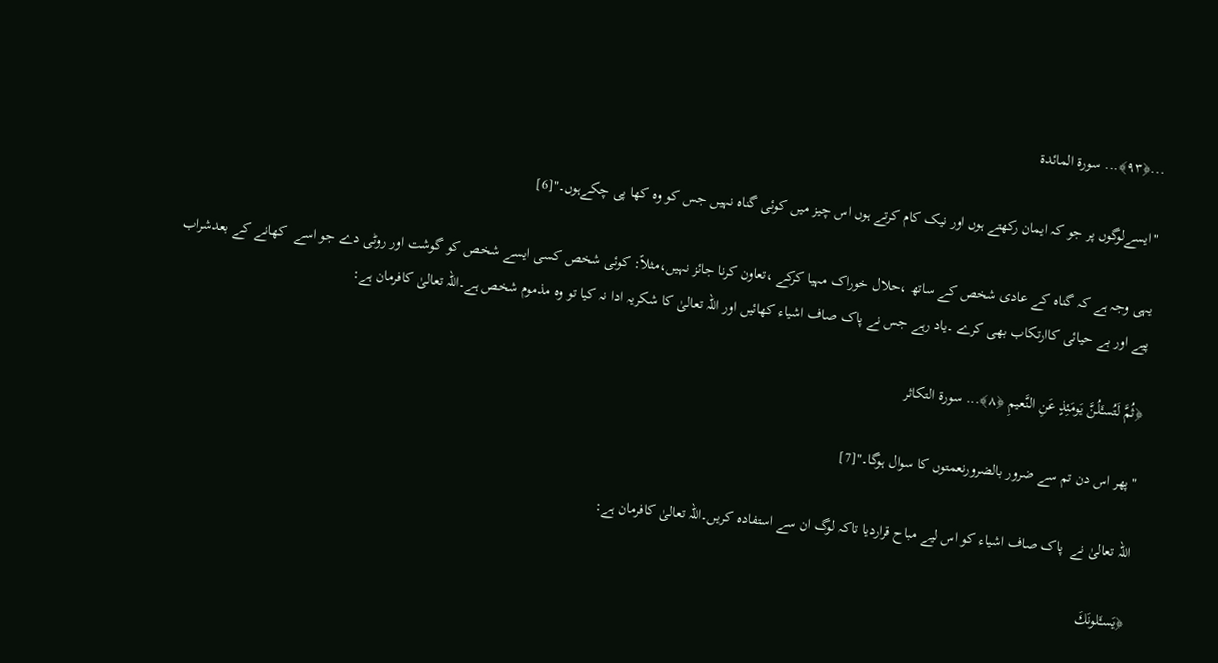...﴿٩٣﴾... سورة المائدة

"ایسےلوگوں پر جو کہ ایمان رکھتے ہوں اور نیک کام کرتے ہوں اس چیز میں کوئی گناہ نہیں جس کو وہ کھا پی چکےہوں۔"[6]

یہی وجہ ہے کہ گناہ کے عادی شخص کے ساتھ ،حلال خوراک مہیا کرکے ،تعاون کرنا جائز نہیں،مثلاً: کوئی شخص کسی ایسے شخص کو گوشت اور روٹی دے جو اسے  کھانے کے بعدشراب پیے اور بے حیائی کاارتکاب بھی کرے ۔یاد رہے جس نے پاک صاف اشیاء کھائیں اور اللہ تعالیٰ کا شکریہ ادا نہ کیا تو وہ مذموم شخص ہے۔اللہ تعالیٰ کافرمان ہے:

﴿ثُمَّ لَتُسـَٔلُنَّ يَومَئِذٍ عَنِ النَّعيمِ ﴿٨﴾... سورة التكاثر

"پھر اس دن تم سے ضرور بالضرورنعمتوں کا سوال ہوگا۔"[7]

اللہ تعالیٰ نے  پاک صاف اشیاء کو اس لیے مباح قراردیا تاکہ لوگ ان سے استفادہ کریں۔اللہ تعالیٰ کافرمان ہے:

﴿يَسـَٔلونَكَ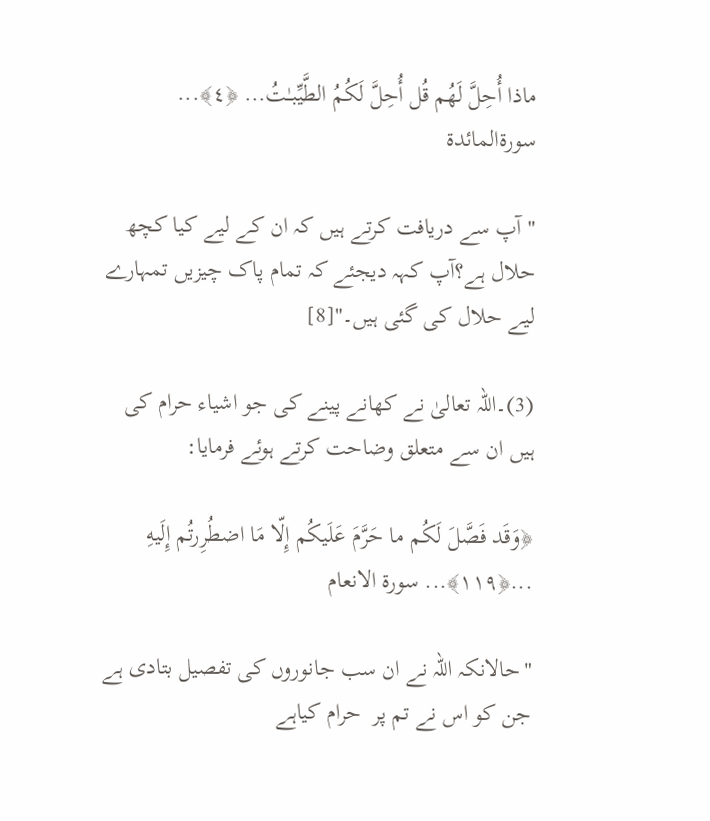ماذا أُحِلَّ لَهُم قُل أُحِلَّ لَكُمُ الطَّيِّبـٰتُ... ﴿٤﴾... سورةالمائدة

"آپ سے دریافت کرتے ہیں کہ ان کے لیے کیا کچھ حلال ہے؟آپ کہہ دیجئے کہ تمام پاک چیزیں تمہارے لیے حلال کی گئی ہیں۔"[8]

(3)۔اللہ تعالیٰ نے کھانے پینے کی جو اشیاء حرام کی ہیں ان سے متعلق وضاحت کرتے ہوئے فرمایا:

﴿وَقَد فَصَّلَ لَكُم ما حَرَّمَ عَلَيكُم إِلّا مَا اضطُرِرتُم إِلَيهِ ...﴿١١٩﴾... سورة الانعام

"حالانکہ اللہ نے ان سب جانوروں کی تفصیل بتادی ہے جن کو اس نے تم پر  حرام کیاہے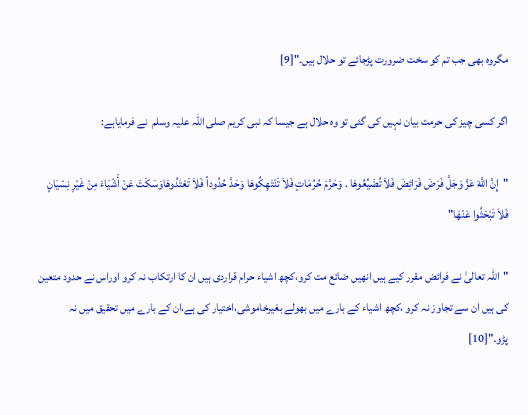مگروہ بھی جب تم کو سخت ضرورت پڑجائے تو حلال ہیں۔"[9]

اگر کسی چیز کی حرمت بیان نہیں کی گئی تو وہ حلال ہے جیسا کہ نبی کریم صلی اللہ علیہ وسلم  نے فرمایاہے:

"إِنَّ اللَّهَ عَزَّ وَجَلَّ فَرَضَ فَرَائِضَ فَلاَ تُضَيِّعُوهَا . وَحَرَّمَ حُرُمَاتٍ فَلاَ تَنْتَهِكُوهَا وَحَدَّ حُدُوداً فَلاَ تَعْتَدُوهَاوَسَكَتَ عَنْ أَشْيَاءَ مِنْ غَيْرِ نِسْيَانٍ فَلاَ تَبْحَثُوا عَنْهَا"

"اللہ تعالیٰ نے فرائض مقرر کیے ہیں انھیں ضائع مت کرو،کچھ اشیاء حرام قراردی ہیں ان کا ارتکاب نہ کرو اوراس نے حدود متعین کی ہیں ان سے تجاوز نہ کرو ،کچھ اشیاء کے بارے میں بھولے بغیرخاموشی،اختیار کی ہے،ان کے بارے میں تحقیق میں نہ پڑو۔"[10]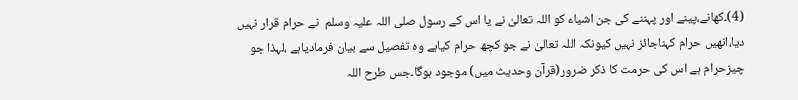(4)۔کھانے،پینے اور پہننے کی جن اشیاء کو اللہ تعالیٰ نے یا اس کے رسول صلی اللہ علیہ وسلم  نے حرام قرار نہیں دیا،انھیں حرام کہناجائز نہیں کیونکہ اللہ تعالیٰ نے جو کچھ حرام کیاہے وہ تفصیل سے بیان فرمادیاہے ،لہذا جو چیزحرام ہے اس کی حرمت کا ذکر ضرور(قرآن وحدیث میں) موجود ہوگا۔جس طرح اللہ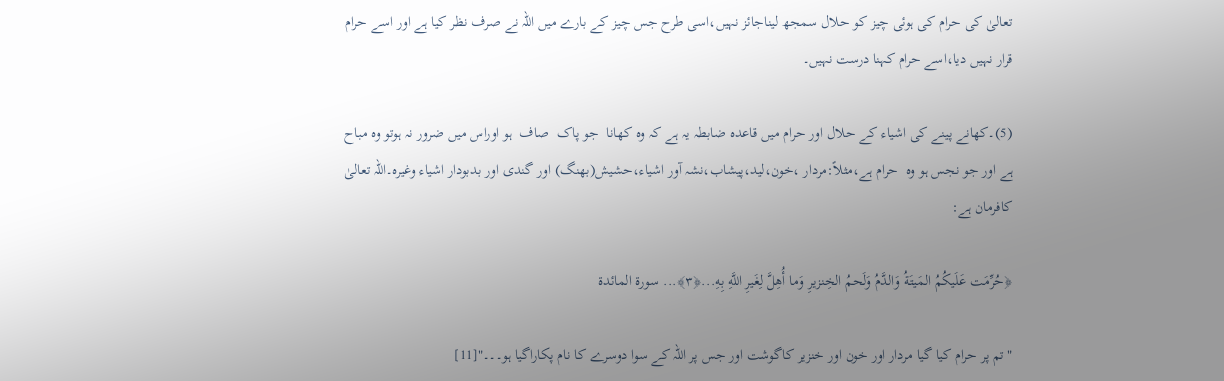تعالیٰ کی حرام کی ہوئی چیز کو حلال سمجھ لیناجائز نہیں،اسی طرح جس چیز کے بارے میں اللہ نے صرف نظر کیا ہے اور اسے حرام قرار نہیں دیا،اسے حرام کہنا درست نہیں۔

(5)۔کھانے پینے کی اشیاء کے حلال اور حرام میں قاعدہ ضابطہ یہ ہے کہ وہ کھانا  جو پاک  صاف  ہو اوراس میں ضرور نہ ہوتو وہ مباح ہے اور جو نجس ہو وہ  حرام ہے،مثلاً:مردار ،خون،لید،پیشاب،نشہ آور اشیاء،حشیش(بھنگ) اور گندی اور بدبودار اشیاء وغیرہ۔اللہ تعالیٰ کافرمان ہے:

﴿حُرِّمَت عَلَيكُمُ المَيتَةُ وَالدَّمُ وَلَحمُ الخِنزيرِ وَما أُهِلَّ لِغَيرِ اللَّهِ بِهِ...﴿٣﴾... سورة المائدة

"تم پر حرام کیا گیا مردار اور خون اور خنزیر کاگوشت اور جس پر اللہ کے سوا دوسرے کا نام پکاراگیا ہو۔۔۔"[11]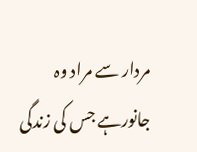مردار سے مراد وہ جانورہے جس کی زندگی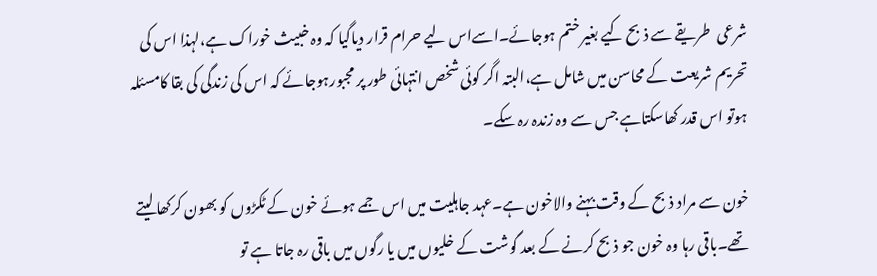شرعی  طریقے سے ذبح کیے بغیر ختم ہوجائے۔اسےاس لیے حرام قرار دیاگیا کہ وہ خبیث خوراک ہے،لہذا اس کی تحریم شریعت کے محاسن میں شامل ہے،البتہ اگر کوئی شخص انتہائی طور پر مجبورہوجائے کہ اس کی زندگی کی بقا کامسئلہ ہوتو اس قدر کھاسکتاہے جس سے وہ زندہ رہ سکے۔

خون سے مراد ذبح کے وقت بہنے والاخون ہے۔عہد جاہلیت میں اس جمے ہوئے خون کے ٹکڑوں کو بھون کرکھا لیتے تھے۔باقی رہا وہ خون جو ذبح کرنے کے بعد گوشت کے خلیوں میں یا رگوں میں باقی رہ جاتا ہے تو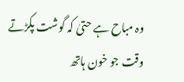وہ مباح ہے حتیٰ کہ گوشت پکڑتے وقت جو خون ہاتھ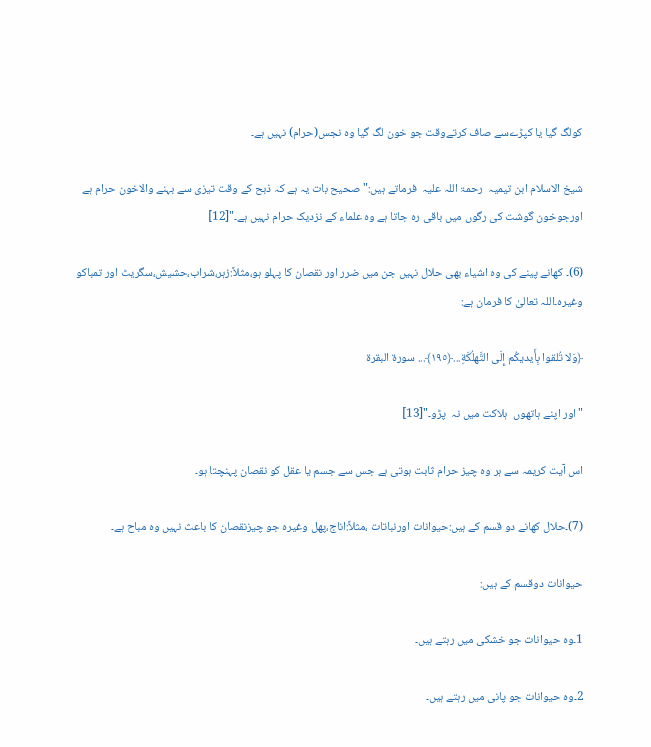کولگ گیا یا کپڑےسے صاف کرتےوقت جو خون لگ گیا وہ نجس(حرام) نہیں ہے۔

شیخ الاسلام ابن تیمیہ  رحمۃ اللہ علیہ  فرماتے ہیں:" صحیح بات یہ ہے کہ ذبح کے وقت تیزی سے بہنے والاخون حرام ہے اورجوخون گوشت کی رگوں میں باقی رہ جاتا ہے وہ علماء کے نزدیک حرام نہیں ہے۔"[12]

(6)۔ کھانے پینے کی وہ اشیاء بھی حلال نہیں جن میں ضرر اور نقصان کا پہلو ہو،مثلاً:زہر،شراب،حشیش،سگریٹ اور تمباکو وغیرہ۔اللہ تعالیٰ کا فرمان ہے:

﴿وَلا تُلقوا بِأَيديكُم إِلَى التَّهلُكَةِ...﴿١٩٥﴾... سورة البقرة

"اور اپنے ہاتھوں  ہلاکت میں نہ  پڑو۔"[13]

اس آیت کریمہ سے ہر وہ چیز حرام ثابت ہوتی ہے جس سے جسم یا عقل کو نقصان پہنچتا ہو۔

(7)۔حلال کھانے دو قسم کے ہیں:حیوانات اورنباتات ،مثلاً:اناج،پھل وغیرہ جو چیزنقصان کا باعث نہیں وہ مباح ہے۔

حیوانات دوقسم کے ہیں:

1۔وہ حیوانات جو خشکی میں رہتے ہیں۔

2۔وہ حیوانات جو پانی میں رہتے ہیں۔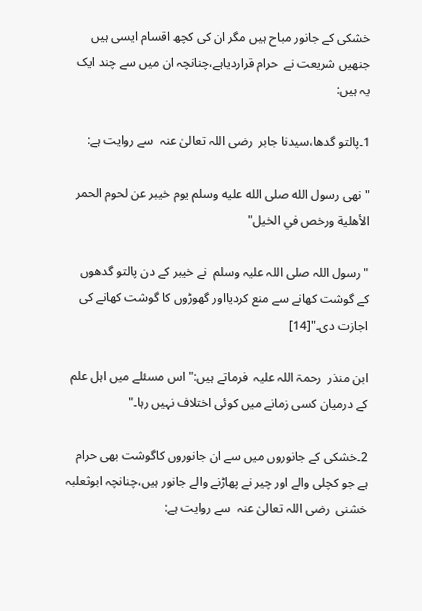خشکی کے جانور مباح ہیں مگر ان کی کچھ اقسام ایسی ہیں جنھیں شریعت نے  حرام قراردیاہے،چنانچہ ان میں سے چند ایک یہ ہیں:

1۔پالتو گدھا،سیدنا جابر  رضی اللہ تعالیٰ عنہ  سے روایت ہے:

"نهى رسول الله صلى الله عليه وسلم يوم خيبر عن لحوم الحمر الأهلية ورخص في الخيل"

"رسول اللہ صلی اللہ علیہ وسلم  نے خیبر کے دن پالتو گدھوں کے گوشت کھانے سے منع کردیااور گھوڑوں کا گوشت کھانے کی اجازت دی۔"[14]

ابن منذر  رحمۃ اللہ علیہ  فرماتے ہیں:" اس مسئلے میں اہل علم کے درمیان کسی زمانے میں کوئی اختلاف نہیں رہا۔"

2۔خشکی کے جانوروں میں سے ان جانوروں کاگوشت بھی حرام ہے جو کچلی والے اور چیر نے پھاڑنے والے جانور ہیں،چنانچہ ابوثعلبہ خشنی  رضی اللہ تعالیٰ عنہ  سے روایت ہے: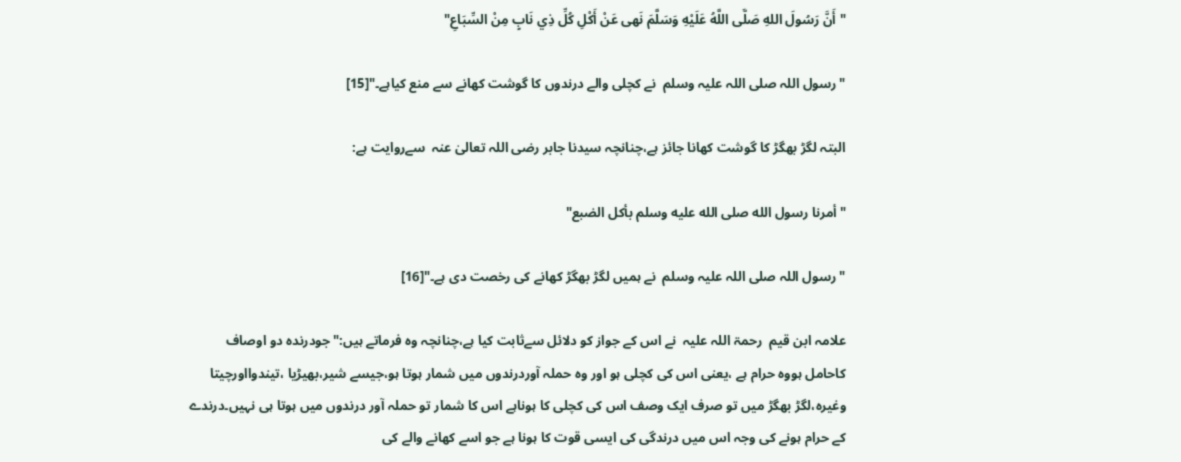"أَنَّ رَسُولَ اللهِ صَلَّى اللَّهُ عَلَيْهِ وَسَلَّمَ نَهى عَنْ أَكْلِ كُلِّ ذِي نَابٍ مِنْ السِّبَاعِ"

"رسول اللہ صلی اللہ علیہ وسلم  نے کچلی والے درندوں کا گوشت کھانے سے منع کیاہے۔"[15]

البتہ لگڑ بھگڑ کا گوشت کھانا جائز ہے،چنانچہ سیدنا جابر رضی اللہ تعالیٰ عنہ  سےروایت ہے:

"أمرنا رسول الله صلى الله عليه وسلم بأكل الضبع"

"رسول اللہ صلی اللہ علیہ وسلم  نے ہمیں لگڑ بھگڑ کھانے کی رخصت دی ہے۔"[16]

علامہ ابن قیم  رحمۃ اللہ علیہ  نے اس کے جواز کو دلائل سےثابت کیا ہے،چنانچہ وہ فرماتے ہیں:"جودرندہ دو اوصاف کاحامل ہووہ حرام ہے ،یعنی اس کی کچلی ہو اور وہ حملہ آوردرندوں میں شمار ہوتا ہو،جیسے شیر،بھیڑیا ،تیندوااورچیتا وغیرہ،لگڑ بھگڑ میں تو صرف ایک وصف اس کی کچلی کا ہوناہے اس کا شمار تو حملہ آور درندوں میں ہوتا ہی نہیں۔درندے کے حرام ہونے کی وجہ اس میں درندگی کی ایسی قوت کا ہونا ہے جو اسے کھانے والے کی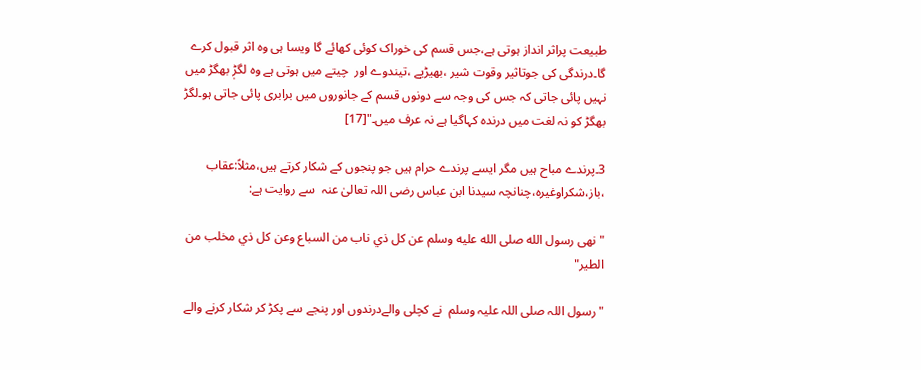طبیعت پراثر انداز ہوتی ہے،جس قسم کی خوراک کوئی کھائے گا ویسا ہی وہ اثر قبول کرے گا۔درندگی کی جوتاثیر وقوت شیر ،بھیڑیے ،تیندوے اور  چیتے میں ہوتی ہے وہ لگڑٖ بھگڑ میں نہیں پائی جاتی کہ جس کی وجہ سے دونوں قسم کے جانوروں میں برابری پائی جاتی ہو۔لگڑ بھگڑ کو نہ لغت میں درندہ کہاگیا ہے نہ عرف میں۔"[17]

3۔پرندے مباح ہیں مگر ایسے پرندے حرام ہیں جو پنجوں کے شکار کرتے ہیں،مثلاً:عقاب ،باز،شکراوغیرہ،چنانچہ سیدنا ابن عباس رضی اللہ تعالیٰ عنہ  سے روایت ہے:

"نهى رسول الله صلى الله عليه وسلم عن كل ذي ناب من السباع وعن كل ذي مخلب من الطير"

"رسول اللہ صلی اللہ علیہ وسلم  نے کچلی والےدرندوں اور پنجے سے پکڑ کر شکار کرنے والے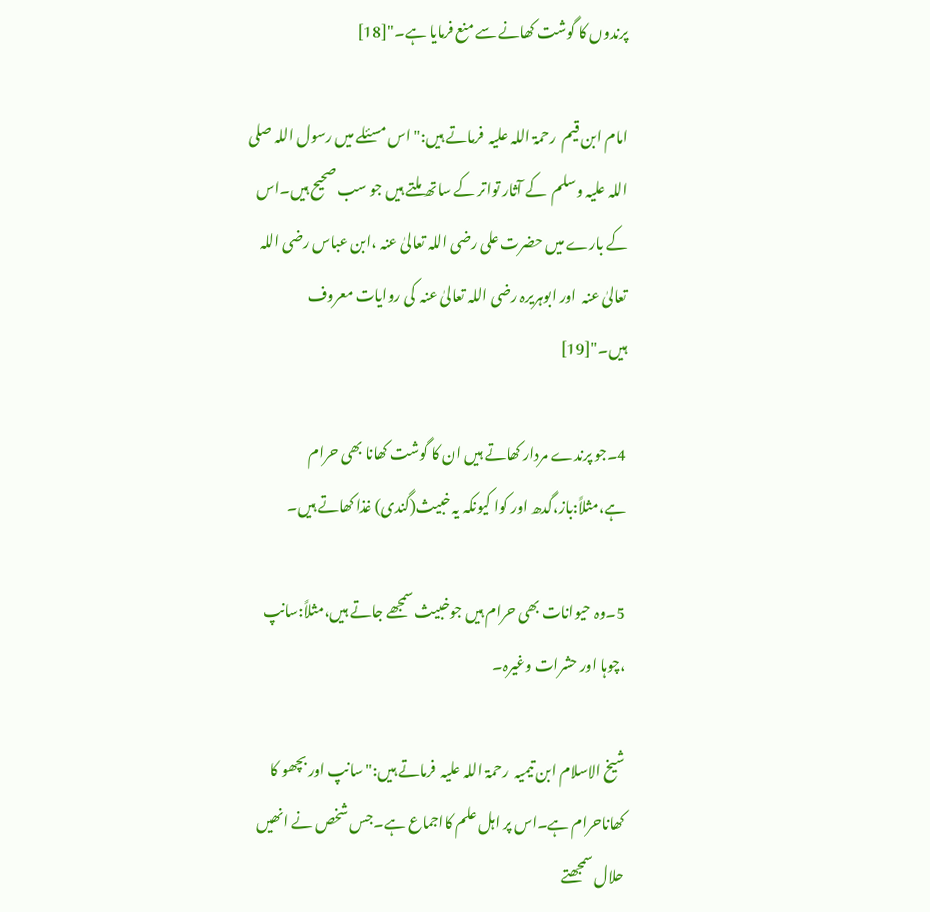پرندوں کا گوشت کھانے سے منع فرمایا ہے۔"[18]

امام ابن قیم  رحمۃ اللہ علیہ  فرماتے ہیں:" اس مسئلے میں رسول اللہ صلی اللہ علیہ وسلم  کے آثار تواتر کے ساتھ ملتے ہیں جو سب صحیح ہیں۔اس کے بارے میں حضرت علی رضی اللہ تعالیٰ عنہ ،ابن عباس رضی اللہ تعالیٰ عنہ  اور ابوہریرہ رضی اللہ تعالیٰ عنہ  کی روایات معروف ہیں۔"[19]

4۔جو پرندے مردار کھاتے ہیں ان کا گوشت کھانا بھی حرام ہے،مثلاً:باز،گدھ اور کوا کیونکہ یہ خبیث(گندی) غذا کھاتے ہیں۔

5۔وہ حیوانات بھی حرام ہیں جوخبیث سمجھے جاتے ہیں،مثلاً:سانپ ،چوہا اور حشرات وغیرہ۔

شیخ الاسلام ابن تیمیہ  رحمۃ اللہ علیہ  فرماتے ہیں:" سانپ اور بچھو کا کھاناحرام ہے۔اس پر اہل علم کااجماع ہے۔جس شخص نے انھیں حلال سمجھتے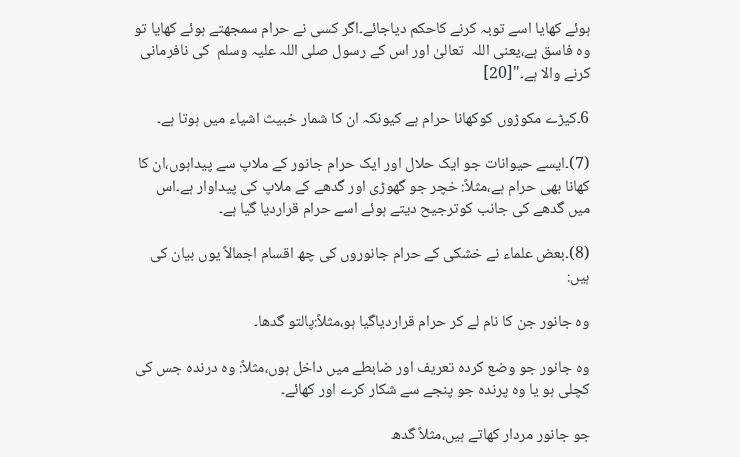ہوئے کھایا اسے توبہ کرنے کاحکم دیاجائے۔اگر کسی نے حرام سمجھتے ہوئے کھایا تو وہ فاسق ہے،یعنی اللہ  تعالیٰ اور اس کے رسول صلی اللہ علیہ وسلم  کی نافرمانی کرنے والا ہے۔"[20]

6۔کیڑے مکوڑوں کوکھانا حرام ہے کیونکہ ان کا شمار خبیث اشیاء میں ہوتا ہے۔

(7)۔ایسے حیوانات جو ایک حلال اور ایک حرام جانور کے ملاپ سے پیداہوں،ان کا کھانا بھی حرام ہے،مثلاً: خچر جو گھوڑی اور گدھے کے ملاپ کی پیداوار ہے۔اس میں گدھے کی جانب کوترجیح دیتے ہوئے اسے حرام قراردیا گیا ہے۔

(8)۔بعض علماء نے خشکی کے حرام جانوروں کی چھ اقسام اجمالاً یوں بیان کی ہیں:

وہ جانور جن کا نام لے کر حرام قراردیاگیا ہو،مثلاً:پالتو گدھا۔

وہ جانور جو وضع کردہ تعریف اور ضابطے میں داخل ہوں،مثلاً: وہ درندہ جس کی کچلی ہو یا وہ پرندہ جو پنجے سے شکار کرے اور کھائے۔

جو جانور مردار کھاتے ہیں،مثلاً گدھ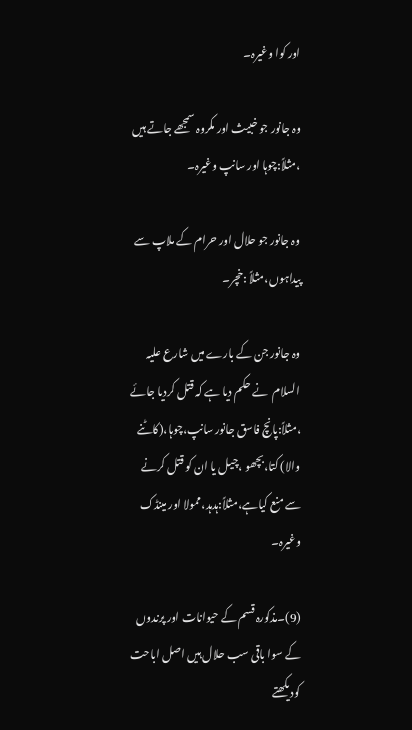اور کوا وغیرہ۔

وہ جانور جو خبیث اور مکروہ سمجھے جاتے ہیں ،مثلاً:چوہا اور سانپ وغیرہ۔

وہ جانور جو حلال اور حرام کے ملاپ سے پیداہوں،مثلاً :خچر۔

وہ جانور جن کے بارے میں شارع علیہ السلام  نے حکم دیا ہے کہ قتل کردیا جائے ،مثلاً:پانچ فاسق جانور سانپ،چوہا،(کاٹنے والا) کتا،بچھو ،چیل یا ان کو قتل کرنے سے منع کیاہے،مثلاً:ہدہد،ممولا اور مینڈک وغیرہ۔

(9)۔مذکورہ قسم کے حیوانات اور پرندوں کے سوا باقی سب حلال ہیں اصل اباحت کودیکھتے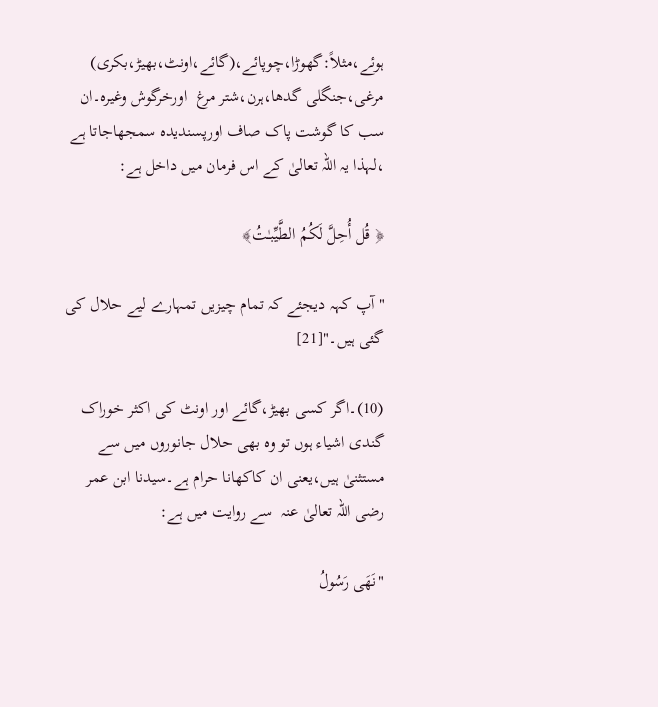ہوئے،مثلاً:گھوڑا،چوپائے،(گائے،اونٹ،بھیڑ،بکری) مرغی،جنگلی گدھا،ہرن،شتر مرغ  اورخرگوش وغیرہ۔ان سب کا گوشت پاک صاف اورپسندیدہ سمجھاجاتا ہے ،لہذا یہ اللہ تعالیٰ کے اس فرمان میں داخل ہے:

﴿ قُل أُحِلَّ لَكُمُ الطَّيِّبـٰتُ﴾

"آپ کہہ دیجئے کہ تمام چیزیں تمہارے لیے حلال کی گئی ہیں۔"[21]

(10)۔اگر کسی بھیڑ،گائے اور اونٹ کی اکثر خوراک گندی اشیاء ہوں تو وہ بھی حلال جانوروں میں سے مستثنیٰ ہیں،یعنی ان کاکھانا حرام ہے۔سیدنا ابن عمر رضی اللہ تعالیٰ عنہ  سے روایت میں ہے:

"نَهَى رَسُولُ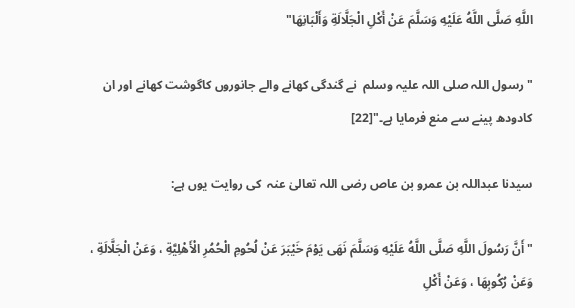اللَّهِ صَلَّى اللَّهُ عَلَيْهِ وَسَلَّمَ عَنْ أَكْلِ الْجَلَّالَةِ وَأَلْبَانِهَا"

"رسول اللہ صلی اللہ علیہ وسلم  نے گندگی کھانے والے جانوروں کاگوشت کھانے اور ان کادودھ پینے سے منع فرمایا ہے۔"[22]

سیدنا عبداللہ بن عمرو بن عاص رضی اللہ تعالیٰ عنہ  کی روایت یوں ہے:

"أَنَّ رَسُولَ اللَّهِ صَلَّى اللَّهُ عَلَيْهِ وَسَلَّمَ نَهَى يَوْمَ خَيْبَرَ عَنْ لُحُومِ الْحُمُرِ الْأَهْلِيَّةِ ، وَعَنْ الْجَلَّالَةِ ، وَعَنْ رُكُوبِهَا ، وَعَنْ أَكْلِ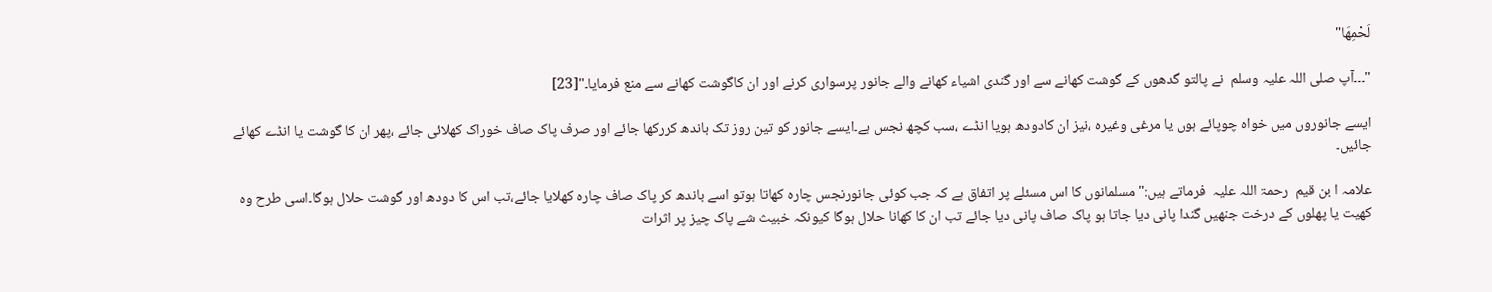لَحْمِهَا"

"۔۔۔آپ صلی اللہ علیہ وسلم  نے پالتو گدھوں کے گوشت کھانے سے اور گندی اشیاء کھانے والے جانور پرسواری کرنے اور ان کاگوشت کھانے سے منع فرمایا۔"[23]

ایسے جانوروں میں خواہ چوپائے ہوں یا مرغی وغیرہ ،نیز ان کادودھ ہویا انڈے ،سب کچھ نجس ہے۔ایسے جانور کو تین روز تک باندھ کررکھا جائے اور صرف پاک صاف خوراک کھلائی جائے ،پھر ان کا گوشت یا انڈے کھائے جائیں۔

علامہ ا بن قیم  رحمۃ اللہ علیہ  فرماتے ہیں:" مسلمانوں کا اس مسئلے پر اتفاق ہے کہ جب کوئی جانورنجس چارہ کھاتا ہوتو اسے باندھ کر پاک صاف چارہ کھلایا جائے،تب اس کا دودھ اور گوشت حلال ہوگا۔اسی طرح وہ کھیت یا پھلوں کے درخت جنھیں گندا پانی دیا جاتا ہو پاک صاف پانی دیا جائے تب ان کا کھانا حلال ہوگا کیونکہ خبیث شے پاک چیز پر اثرات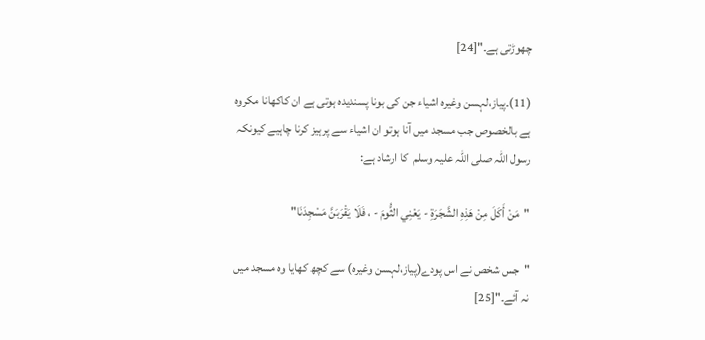چھوڑتی ہے۔"[24]

(11)۔پیاز،لہسن وغیرہ اشیاء جن کی بونا پسندیدہ ہوتی ہے ان کاکھانا مکروہ ہے بالخصوص جب مسجد میں آنا ہوتو ان اشیاء سے پرہیز کرنا چاہیے کیونکہ رسول اللہ صلی اللہ علیہ وسلم  کا ارشاد ہے:

"مَنْ أَكَلَ مِنْ هَذِهِ الشَّجَرَةِ - يَعْنِي الثُّومَ - ، فَلَا يَقْرَبَنَّ مَسْجِدَنَا"

"جس شخص نے اس پودے(پیاز،لہسن وغیرہ) سے کچھ کھایا وہ مسجد میں نہ آئے۔"[25]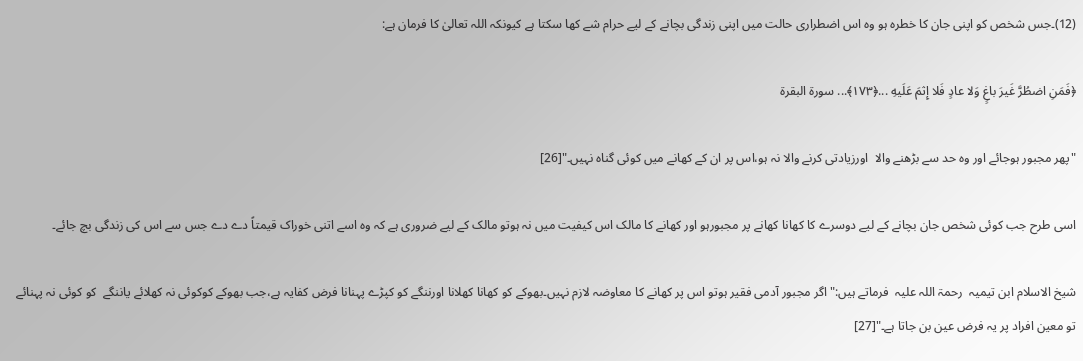(12)۔جس شخص کو اپنی جان کا خطرہ ہو وہ اس اضطراری حالت میں اپنی زندگی بچانے کے لیے حرام شے کھا سکتا ہے کیونکہ اللہ تعالیٰ کا فرمان ہے:

﴿فَمَنِ اضطُرَّ غَيرَ باغٍ وَلا عادٍ فَلا إِثمَ عَلَيهِ ...﴿١٧٣﴾... سورة البقرة

"پھر مجبور ہوجائے اور وہ حد سے بڑھنے والا  اورزیادتی کرنے والا نہ ہو،اس پر ان کے کھانے میں کوئی گناہ نہیں۔"[26]

اسی طرح جب کوئی شخص جان بچانے کے لیے دوسرے کا کھانا کھانے پر مجبورہو اور کھانے کا مالک اس کیفیت میں نہ ہوتو مالک کے لیے ضروری ہے کہ وہ اسے اتنی خوراک قیمتاً دے دے جس سے اس کی زندگی بچ جائے۔

شیخ الاسلام ابن تیمیہ  رحمۃ اللہ علیہ  فرماتے ہیں:"اگر مجبور آدمی فقیر ہوتو اس پر کھانے کا معاوضہ لازم نہیں۔بھوکے کو کھانا کھلانا اورننگے کو کپڑے پہنانا فرض کفایہ ہے،جب بھوکے کوکوئی نہ کھلائے یاننگے  کو کوئی نہ پہنائے تو معین افراد پر یہ فرض عین بن جاتا ہے۔"[27]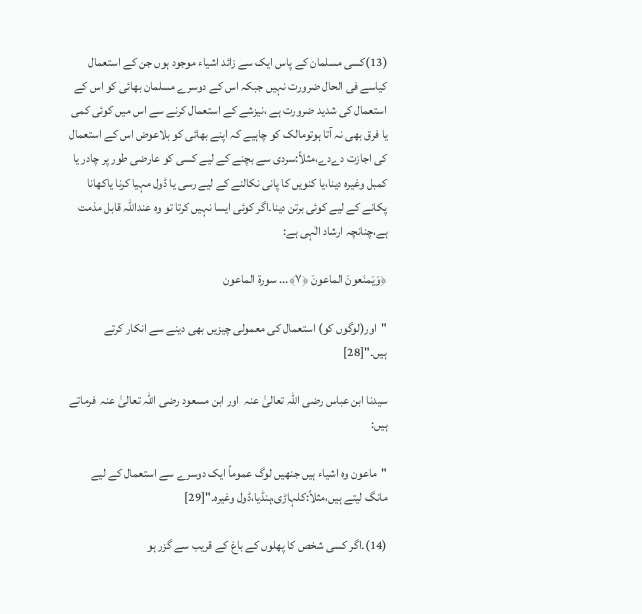(13)کسی مسلمان کے پاس ایک سے زائد اشیاء موجود ہوں جن کے استعمال کیاسے فی الحال ضرورت نہیں جبکہ اس کے دوسرے مسلمان بھائی کو اس کے استعمال کی شدید ضرورت ہے ،نیزشے کے استعمال کرنے سے اس میں کوئی کمی یا فرق بھی نہ آتا ہوتومالک کو چاہیے کہ اپنے بھائی کو بلاعوض اس کے استعمال کی اجازت دےدے،مثلاً:سردی سے بچنے کے لیے کسی کو عارضی طور پر چادر یا کمبل وغیرہ دینا،یا کنویں کا پانی نکالنے کے لیے رسی یا ڈول مہیا کرنا یاکھانا پکانے کے لیے کوئی برتن دینا۔اگر کوئی ایسا نہیں کرتا تو وہ عنداللہ قابل مذمت ہے،چنانچہ ارشاد الٰہی ہے:

﴿وَيَمنَعونَ الماعونَ ﴿٧﴾... سورة الماعون

"اور(لوگوں کو) استعمال کی معمولی چیزیں بھی دینے سے انکار کرتے ہیں۔"[28]

سیدنا ابن عباس رضی اللہ تعالیٰ عنہ  اور ابن مسعود رضی اللہ تعالیٰ عنہ  فرماتے ہیں:

"ماعون وہ اشیاء ہیں جنھیں لوگ عموماً ایک دوسرے سے استعمال کے لیے مانگ لیتے ہیں،مثلاً:کلہاڑی،ہنڈیا،ڈول وغیرہ۔"[29]

(14)۔اگر کسی شخص کا پھلوں کے باغ کے قریب سے گزر ہو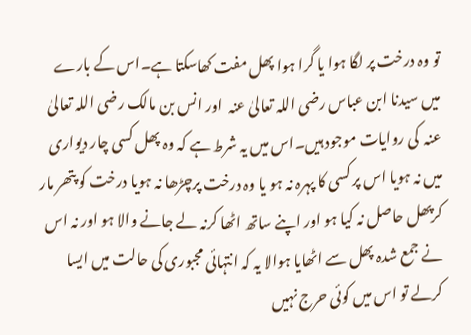تو وہ درخت پر لگا ہوا یا گرا ہوا پھل مفت کھاسکتا ہے۔اس کے بارے میں سیدنا ابن عباس رضی اللہ تعالیٰ عنہ  اور انس بن مالک رضی اللہ تعالیٰ عنہ  کی روایات موجود ہیں۔اس میں یہ شرط ہے کہ وہ پھل کسی چار دیواری میں نہ ہویا اس پر کسی کا پہرہ نہ ہو یا وہ درخت پرچڑھا نہ ہویا درخت کو پتھر مار کرپھل حاصل نہ کیا ہو اور اپنے ساتھ اٹھا کرنہ لے جانے والا ہو اور نہ اس نے جمع شدہ پھل سے اٹھایا ہوالا یہ کہ انتہائی مجبوری کی حالت میں ایسا کرلے تو اس میں کوئی حرج نہیں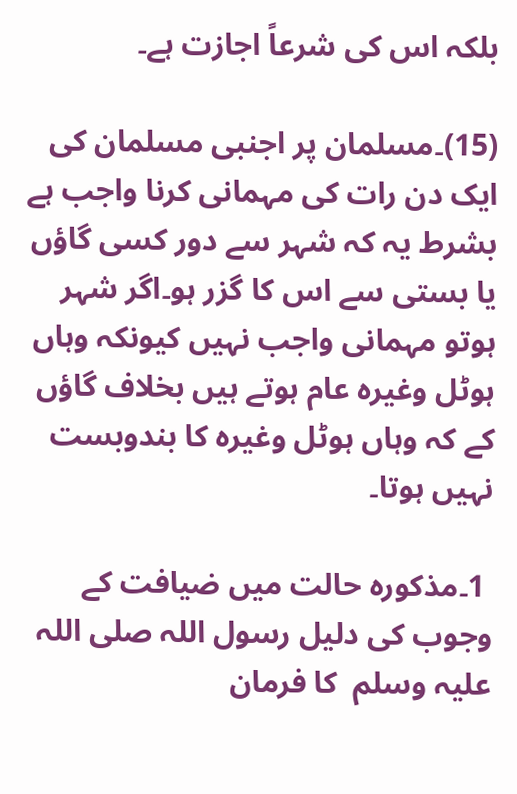بلکہ اس کی شرعاً اجازت ہے۔

(15)۔مسلمان پر اجنبی مسلمان کی ایک دن رات کی مہمانی کرنا واجب ہے بشرط یہ کہ شہر سے دور کسی گاؤں یا بستی سے اس کا گزر ہو۔اگر شہر ہوتو مہمانی واجب نہیں کیونکہ وہاں ہوٹل وغیرہ عام ہوتے ہیں بخلاف گاؤں کے کہ وہاں ہوٹل وغیرہ کا بندوبست نہیں ہوتا۔

 1۔مذکورہ حالت میں ضیافت کے وجوب کی دلیل رسول اللہ صلی اللہ علیہ وسلم  کا فرمان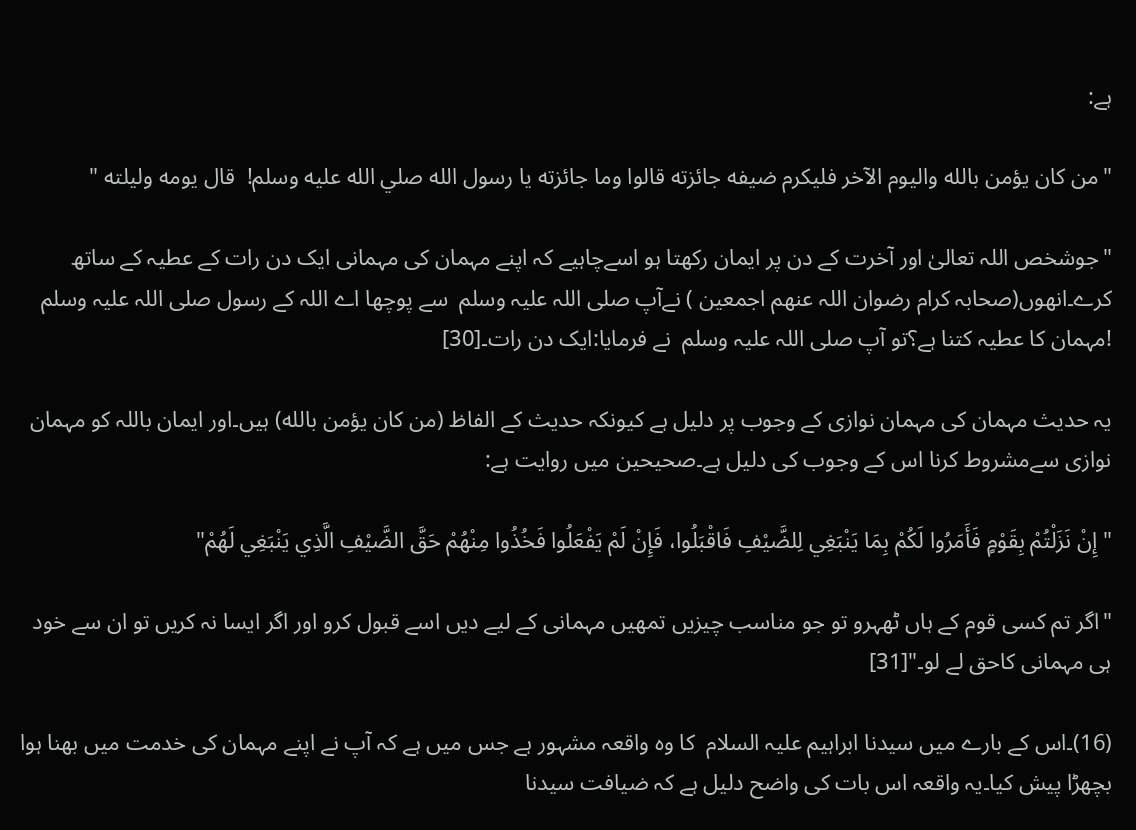ہے:

"من كان يؤمن بالله واليوم الآخر فليكرم ضيفه جائزته قالوا وما جائزته يا رسول الله صلي الله عليه وسلم!  قال يومه وليلته "

"جوشخص اللہ تعالیٰ اور آخرت کے دن پر ایمان رکھتا ہو اسےچاہیے کہ اپنے مہمان کی مہمانی ایک دن رات کے عطیہ کے ساتھ کرے۔انھوں(صحابہ کرام رضوان اللہ عنھم اجمعین ) نےآپ صلی اللہ علیہ وسلم  سے پوچھا اے اللہ کے رسول صلی اللہ علیہ وسلم !مہمان کا عطیہ کتنا ہے؟تو آپ صلی اللہ علیہ وسلم  نے فرمایا:ایک دن رات۔[30]

یہ حدیث مہمان کی مہمان نوازی کے وجوب پر دلیل ہے کیونکہ حدیث کے الفاظ (من كان يؤمن بالله) ہیں۔اور ایمان باللہ کو مہمان نوازی سےمشروط کرنا اس کے وجوب کی دلیل ہے۔صحیحین میں روایت ہے:

"إِنْ نَزَلْتُمْ بِقَوْمٍ فَأَمَرُوا لَكُمْ بِمَا يَنْبَغِي لِلضَّيْفِ فَاقْبَلُوا، فَإِنْ لَمْ يَفْعَلُوا فَخُذُوا مِنْهُمْ حَقَّ الضَّيْفِ الَّذِي يَنْبَغِي لَهُمْ"

"اگر تم کسی قوم کے ہاں ٹھہرو تو جو مناسب چیزیں تمھیں مہمانی کے لیے دیں اسے قبول کرو اور اگر ایسا نہ کریں تو ان سے خود ہی مہمانی کاحق لے لو۔"[31]

(16)۔اس کے بارے میں سیدنا ابراہیم علیہ السلام  کا وہ واقعہ مشہور ہے جس میں ہے کہ آپ نے اپنے مہمان کی خدمت میں بھنا ہوا بچھڑا پیش کیا۔یہ واقعہ اس بات کی واضح دلیل ہے کہ ضیافت سیدنا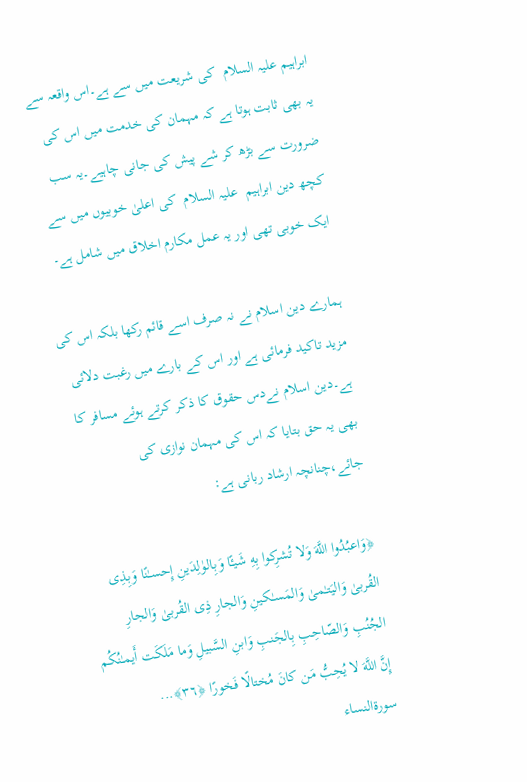ابراہیم علیہ السلام  کی شریعت میں سے ہے۔اس واقعہ سے یہ بھی ثابت ہوتا ہے کہ مہمان کی خدمت میں اس کی ضرورت سے بڑھ کر شے پیش کی جانی چاہیے۔یہ سب کچھ دین ابراہیم  علیہ السلام  کی اعلیٰ خوبیوں میں سے ایک خوبی تھی اور یہ عمل مکارم اخلاق میں شامل ہے۔

ہمارے دین اسلام نے نہ صرف اسے قائم رکھا بلکہ اس کی مزید تاکید فرمائی ہے اور اس کے بارے میں رغبت دلائی ہے۔دین اسلام نےدس حقوق کا ذکر کرتے ہوئے مسافر کا بھی یہ حق بتایا کہ اس کی مہمان نوازی کی جائے،چنانچہ ارشاد ربانی ہے:

﴿وَاعبُدُوا اللَّهَ وَلا تُشرِكوا بِهِ شَيـًٔا وَبِالو‌ٰلِدَينِ إِحسـٰنًا وَبِذِى القُربىٰ وَاليَتـٰمىٰ وَالمَسـٰكينِ وَالجارِ ذِى القُربىٰ وَالجارِ الجُنُبِ وَالصّاحِبِ بِالجَنبِ وَابنِ السَّبيلِ وَما مَلَكَت أَيمـٰنُكُم إِنَّ اللَّهَ لا يُحِبُّ مَن كانَ مُختالًا فَخورًا ﴿٣٦﴾... سورةالنساء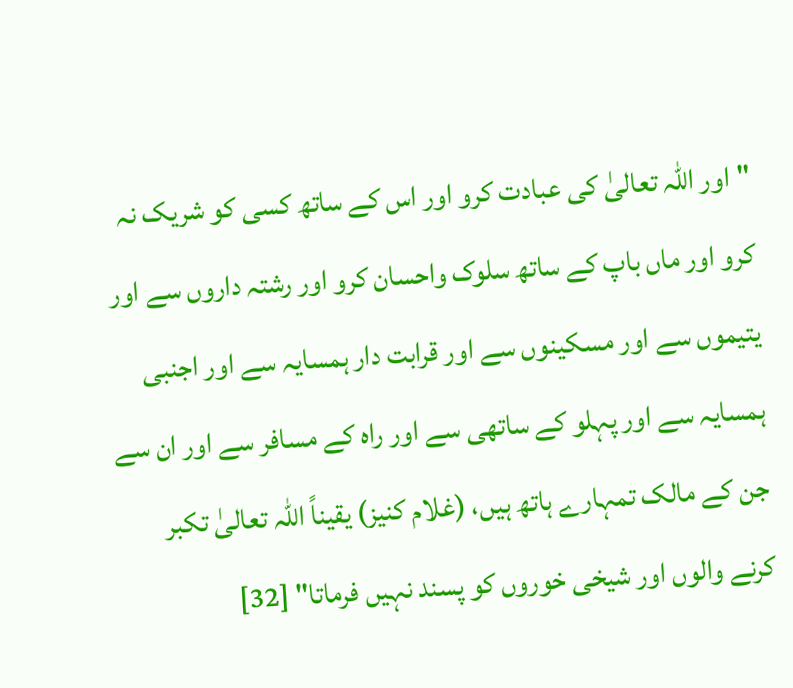"اور اللہ تعالیٰ کی عبادت کرو اور اس کے ساتھ کسی کو شریک نہ کرو اور ماں باپ کے ساتھ سلوک واحسان کرو اور رشتہ داروں سے اور یتیموں سے اور مسکینوں سے اور قرابت دار ہمسایہ سے اور اجنبی ہمسایہ سے اور پہلو کے ساتھی سے اور راه کے مسافر سے اور ان سے جن کے مالک تمہارے ہاتھ ہیں، (غلام کنیز) یقیناً اللہ تعالیٰ تکبر کرنے والوں اور شیخی خوروں کو پسند نہیں فرماتا" [32]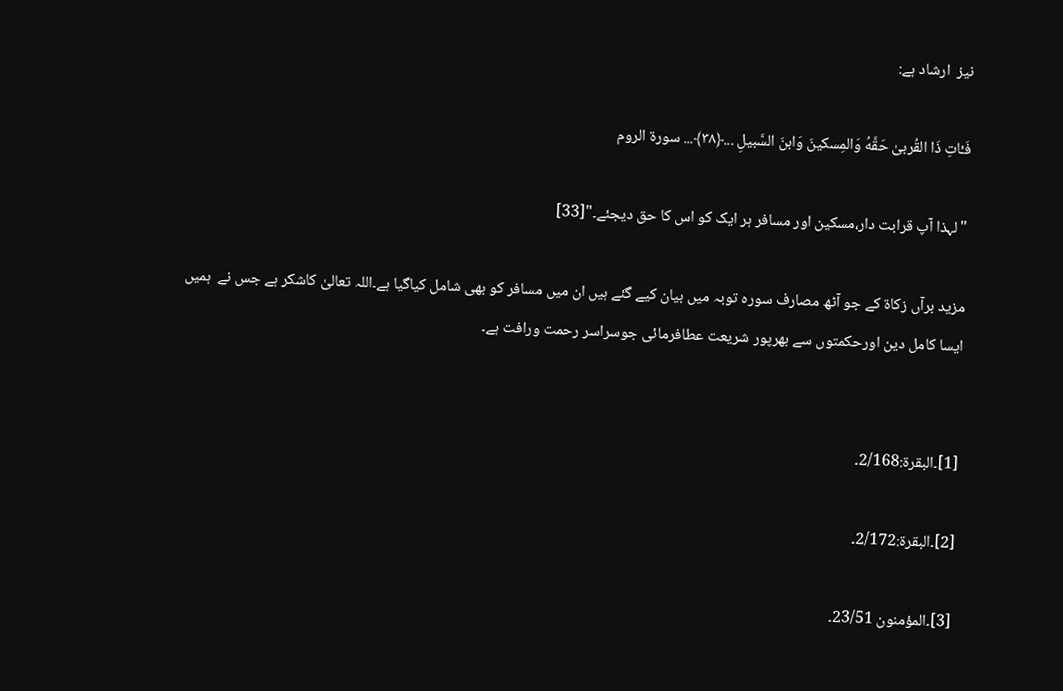نیز  ارشاد ہے:

فَـٔاتِ ذَا القُربىٰ حَقَّهُ وَالمِسكينَ وَابنَ السَّبيلِ ...﴿٣٨﴾... سورة الروم

"لہذا آپ قرابت دار،مسکین اور مسافر ہر ایک کو اس کا حق دیجئے۔"[33]

مزید برآں زکاۃ کے جو آٹھ مصارف سورہ توبہ میں بیان کیے گئے ہیں ان میں مسافر کو بھی شامل کیاگیا ہے۔اللہ تعالیٰ کاشکر ہے جس نے  ہمیں ایسا کامل دین اورحکمتوں سے بھرپور شریعت عطافرمائی جوسراسر رحمت ورافت ہے۔


[1]۔البقرۃ:2/168۔

[2]۔البقرۃ:2/172۔

[3]۔المؤمنون 23/51۔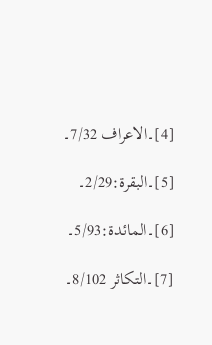[4]۔الاعراف 7/32۔

[5]۔البقرۃ:2/29۔

[6]۔المائدۃ:5/93۔

[7]۔التکاثر 8/102۔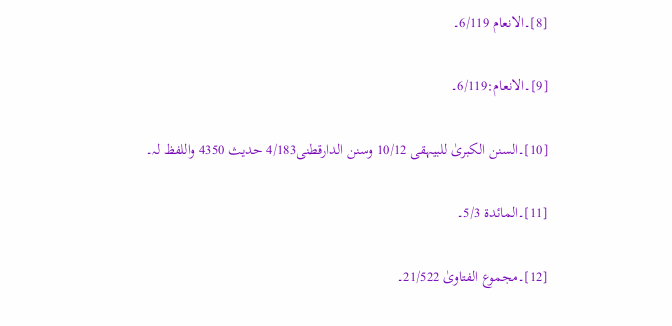[8]۔الانعام 6/119۔

[9]۔الانعام:6/119۔

[10]۔السنن الکبریٰ للبیہقی 10/12 وسنن الدارقطنی4/183 حدیث 4350 واللفظ لہ۔

[11]۔المائدۃ 5/3۔

[12]۔مجموع الفتاویٰ 21/522۔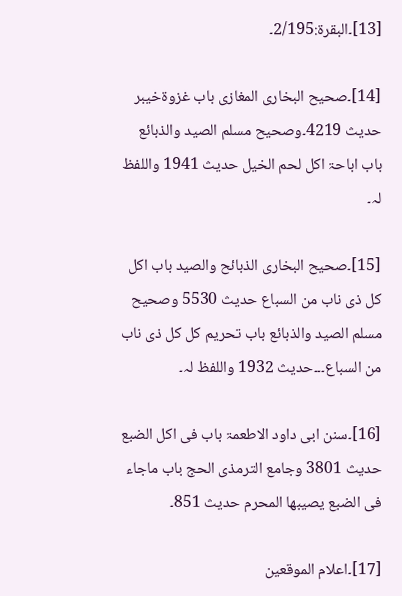[13]۔البقرۃ:2/195۔

[14]۔صحیح البخاری المغازی باب غزوۃخیبر حدیث 4219۔وصحیح مسلم الصید والذبائع باب اباحۃ اکل لحم الخیل حدیث 1941 واللفظ لہ۔

[15]۔صحیح البخاری الذبائح والصید باب اکل کل ذی ناب من السباع حدیث 5530 وصحیح مسلم الصید والذبائع باب تحریم کل کل ذی ناب من السباع۔۔۔حدیث 1932 واللفظ لہ۔

[16]۔سنن ابی داود الاطعمۃ باب فی اکل الضبع حدیث 3801 وجامع الترمذی الحج باب ماجاء فی الضبع یصیبھا المحرم حدیث 851۔

[17]۔اعلام الموقعین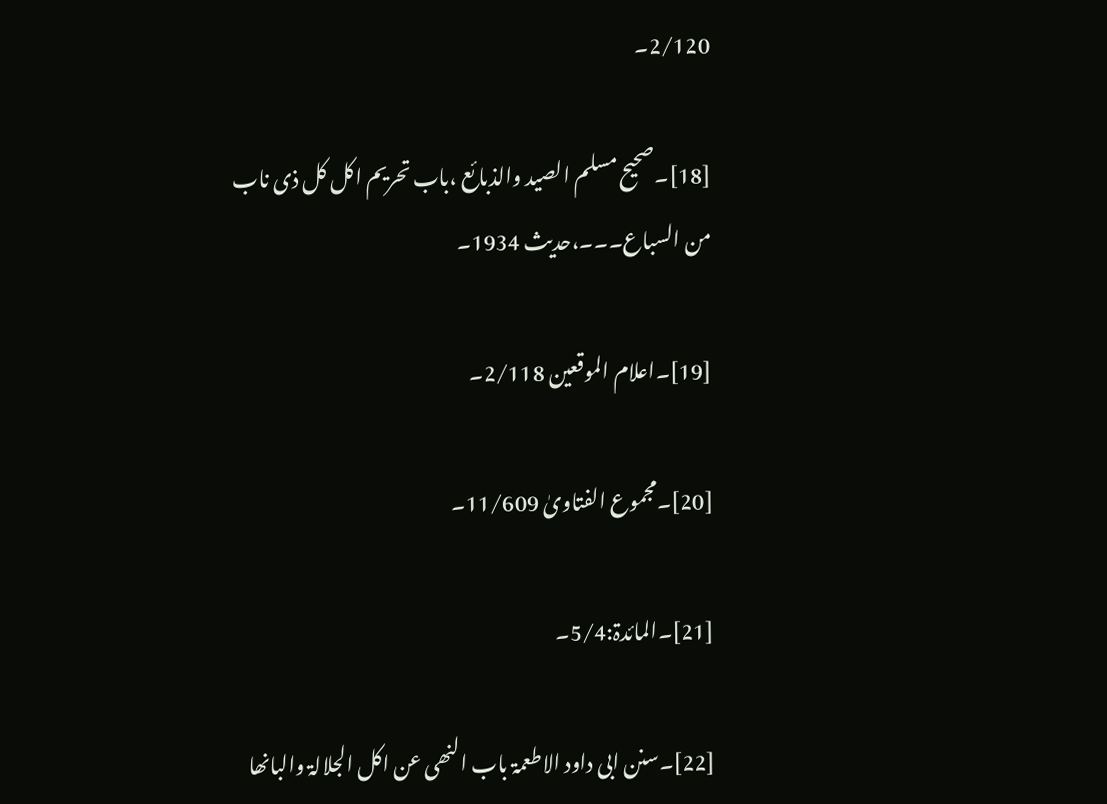2/120۔

[18]۔صحیح مسلم الصید والذبائع ،باب تحریم اکل کل ذی ناب من السباع۔۔۔،حدیث 1934۔

[19]۔اعلام الموقعین 2/118۔

[20]۔مجموع الفتاویٰ 11/609۔

[21]۔المائدۃ:5/4۔

[22]۔سنن ابی داود الاطعمۃ باب النھی عن اکل الجلالۃ والبانھا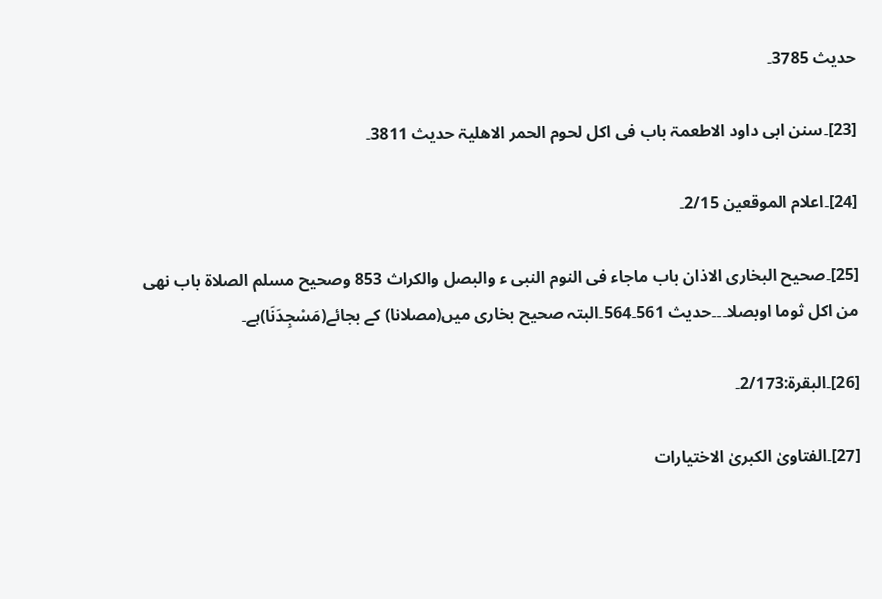حدیث 3785۔

[23]۔سنن ابی داود الاطعمۃ باب فی اکل لحوم الحمر الاھلیۃ حدیث 3811۔

[24]۔اعلام الموقعین 2/15۔

[25]۔صحیح البخاری الاذان باب ماجاء فی النوم النبی ء والبصل والکراث 853 وصحیح مسلم الصلاۃ باب نھی من اکل ثوما اوبصلا۔۔۔حدیث 561۔564۔البتہ صحیح بخاری میں(مصلانا) کے بجائے(مَسْجِدَنَا)ہے۔

[26]۔البقرۃ:2/173۔

[27]۔الفتاویٰ الکبریٰ الاختیارات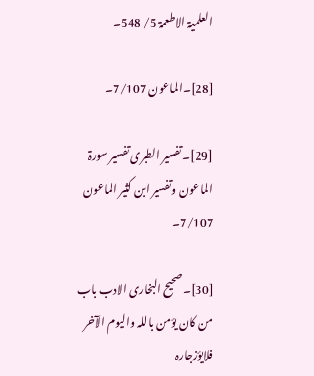العلمیۃ الاطعمۃ 5/ 548۔

[28]۔الماعون 7/107۔

[29]۔تفسیر الطبری تفسیر سورۃ الماعون وتفسیر ابن کثیر الماعون 7/107۔

[30]۔صحیح البخاری الادب باب من کان یؤمن باللہ والیوم الآخر فلایؤزجارہ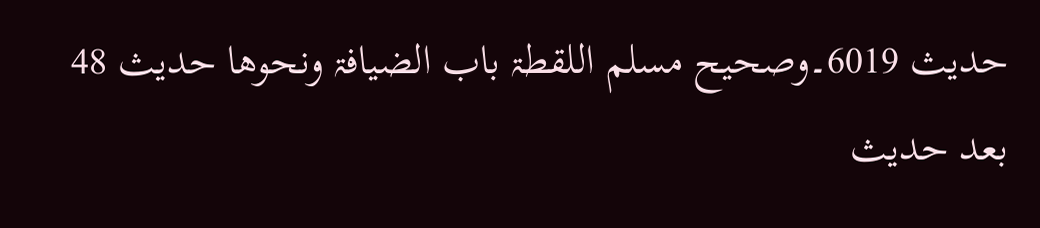حدیث 6019۔وصحیح مسلم اللقطۃ باب الضیافۃ ونحوھا حدیث 48 بعد حدیث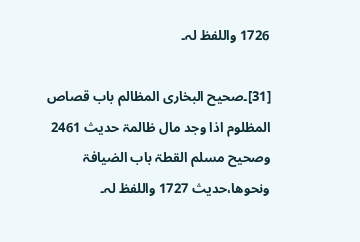1726 واللفظ لہ۔

[31]۔صحیح البخاری المظالم باب قصاص المظلوم اذا وجد مال ظالمۃ حدیث 2461 وصحیح مسلم القطۃ باب الضیافۃ ونحوھا،حدیث 1727 واللفظ لہ۔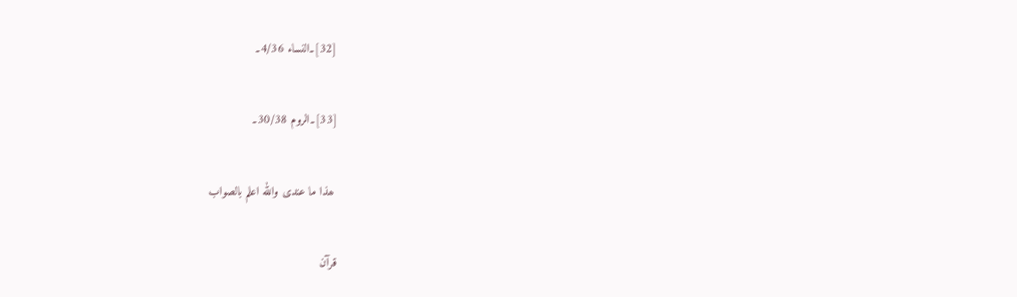[32]۔النساء 4/36۔

[33]۔الروم 30/38۔

 ھذا ما عندی والله اعلم بالصواب

قرآن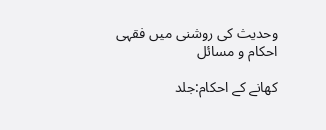وحدیث کی روشنی میں فقہی احکام و مسائل

کھانے کے احکام:جلد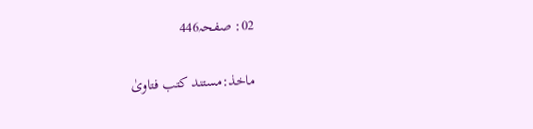02: صفحہ446

ماخذ:مستند کتب فتاویٰ